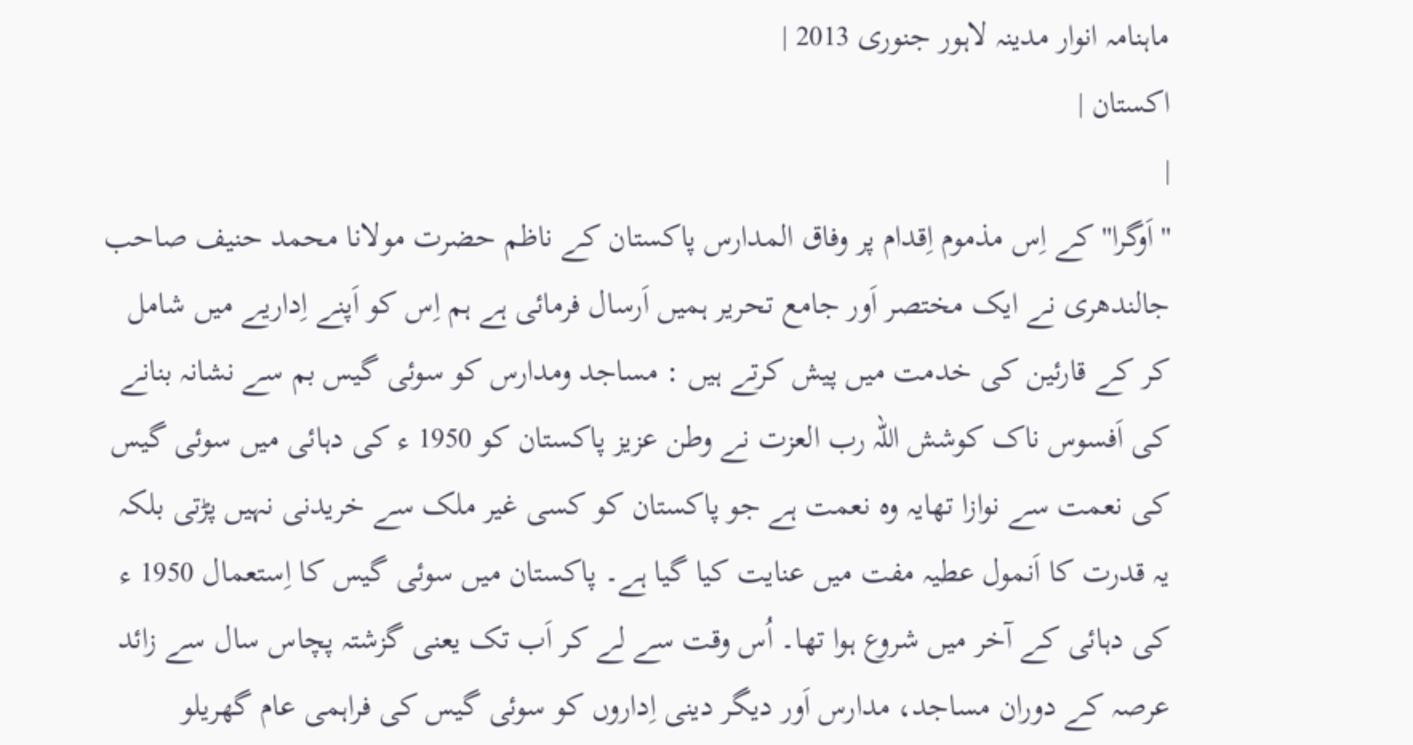ماہنامہ انوار مدینہ لاہور جنوری 2013 |
اكستان |
|
''اَوگرا'' کے اِس مذموم اِقدام پر وفاق المدارس پاکستان کے ناظم حضرت مولانا محمد حنیف صاحب جالندھری نے ایک مختصر اَور جامع تحریر ہمیں اَرسال فرمائی ہے ہم اِس کو اَپنے اِداریے میں شامل کر کے قارئین کی خدمت میں پیش کرتے ہیں : مساجد ومدارس کو سوئی گیس بم سے نشانہ بنانے کی اَفسوس ناک کوشش اللہ رب العزت نے وطن عزیز پاکستان کو 1950 ء کی دہائی میں سوئی گیس کی نعمت سے نوازا تھایہ وہ نعمت ہے جو پاکستان کو کسی غیر ملک سے خریدنی نہیں پڑتی بلکہ یہ قدرت کا اَنمول عطیہ مفت میں عنایت کیا گیا ہے۔ پاکستان میں سوئی گیس کا اِستعمال 1950 ء کی دہائی کے آخر میں شروع ہوا تھا۔ اُس وقت سے لے کر اَب تک یعنی گزشتہ پچاس سال سے زائد عرصہ کے دوران مساجد، مدارس اَور دیگر دینی اِداروں کو سوئی گیس کی فراہمی عام گھریلو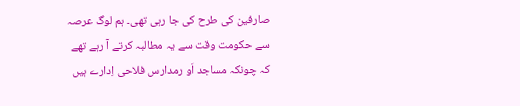صارفین کی طرح کی جا رہی تھی۔ ہم لوگ عرصہ سے حکومت وقت سے یہ مطالبہ کرتے آ رہے تھے کہ چونکہ مساجد اَو رمدارس فلاحی اِدارے ہیں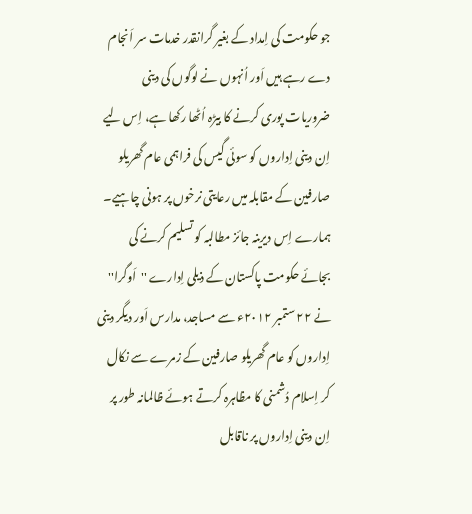جو حکومت کی اِمداد کے بغیر گرانقدر خدمات سر اَنجام دے رہے ہیں اَور اُنہوں نے لوگوں کی دینی ضروریات پوری کرنے کا بیڑہ اُٹھا رکھا ہے، اِس لیے اِن دینی اِداروں کو سوئی گیس کی فراہمی عام گھریلو صارفین کے مقابلہ میں رعایتی نرخوں پر ہونی چاہیے۔ ہمارے اِس دیرینہ جائز مطالبہ کو تسلیم کرنے کی بجائے حکومت پاکستان کے ذیلی اِدارے ''اَوگرا'' نے ٢٢ ستمبر ٢٠١٢ء سے مساجد، مدارس اَور دیگر دینی اِداروں کو عام گھریلو صارفین کے زمرے سے نکال کر اِسلام دُشمنی کا مظاہرہ کرتے ہوئے ظالمانہ طور پر اِن دینی اِداروں پر ناقابل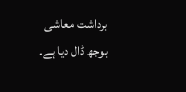برداشت معاشی بوجھ ڈال دیا ہے۔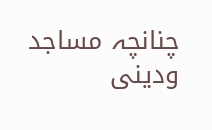چنانچہ مساجد ودینی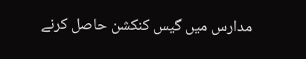مدارس میں گیس کنکشن حاصل کرنے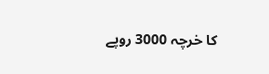کا خرچہ 3000 روپے